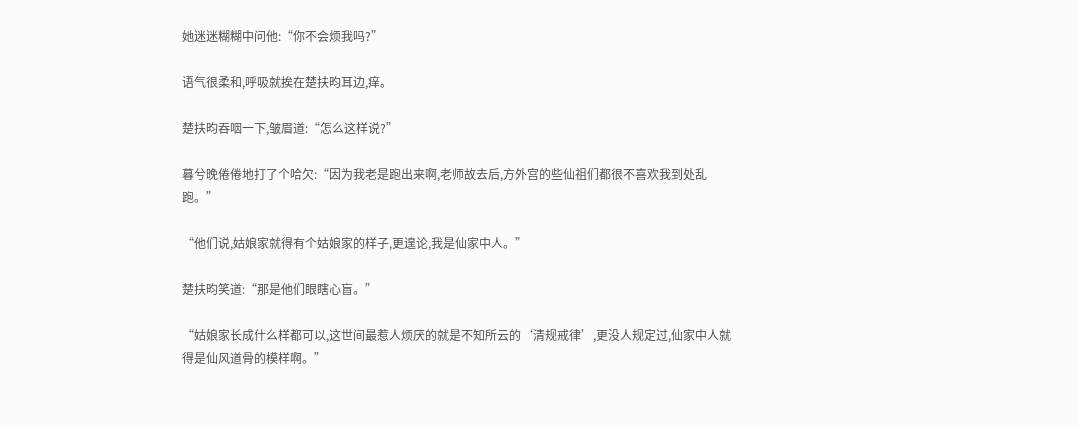她迷迷糊糊中问他:“你不会烦我吗?”

语气很柔和,呼吸就挨在楚扶昀耳边,痒。

楚扶昀吞咽一下,皱眉道:“怎么这样说?”

暮兮晚倦倦地打了个哈欠:“因为我老是跑出来啊,老师故去后,方外宫的些仙祖们都很不喜欢我到处乱跑。”

“他们说,姑娘家就得有个姑娘家的样子,更遑论,我是仙家中人。”

楚扶昀笑道:“那是他们眼瞎心盲。”

“姑娘家长成什么样都可以,这世间最惹人烦厌的就是不知所云的‘清规戒律’,更没人规定过,仙家中人就得是仙风道骨的模样啊。”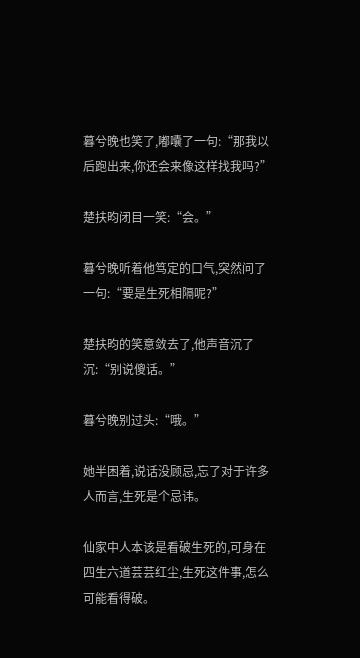暮兮晚也笑了,嘟囔了一句:“那我以后跑出来,你还会来像这样找我吗?”

楚扶昀闭目一笑:“会。”

暮兮晚听着他笃定的口气,突然问了一句:“要是生死相隔呢?”

楚扶昀的笑意敛去了,他声音沉了沉:“别说傻话。”

暮兮晚别过头:“哦。”

她半困着,说话没顾忌,忘了对于许多人而言,生死是个忌讳。

仙家中人本该是看破生死的,可身在四生六道芸芸红尘,生死这件事,怎么可能看得破。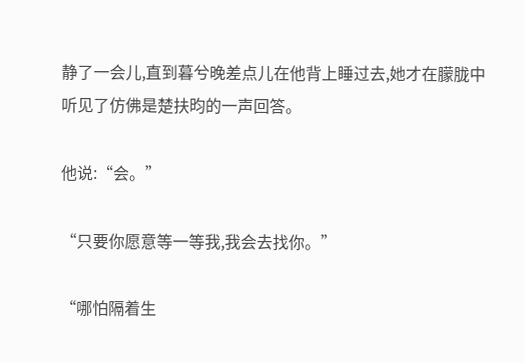静了一会儿,直到暮兮晚差点儿在他背上睡过去,她才在朦胧中听见了仿佛是楚扶昀的一声回答。

他说:“会。”

“只要你愿意等一等我,我会去找你。”

“哪怕隔着生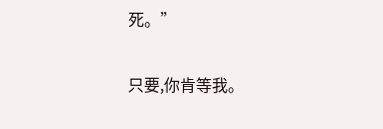死。”

只要,你肯等我。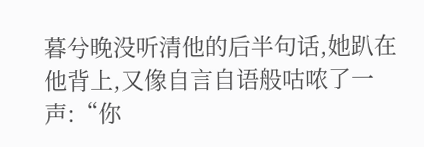暮兮晚没听清他的后半句话,她趴在他背上,又像自言自语般咕哝了一声:“你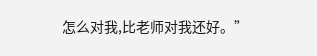怎么对我,比老师对我还好。”